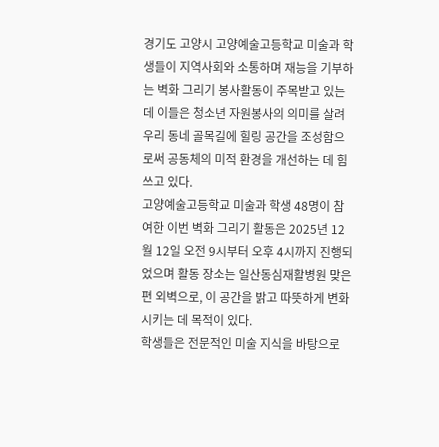경기도 고양시 고양예술고등학교 미술과 학생들이 지역사회와 소통하며 재능을 기부하는 벽화 그리기 봉사활동이 주목받고 있는데 이들은 청소년 자원봉사의 의미를 살려 우리 동네 골목길에 힐링 공간을 조성함으로써 공동체의 미적 환경을 개선하는 데 힘쓰고 있다.
고양예술고등학교 미술과 학생 48명이 참여한 이번 벽화 그리기 활동은 2025년 12월 12일 오전 9시부터 오후 4시까지 진행되었으며 활동 장소는 일산동심재활병원 맞은편 외벽으로, 이 공간을 밝고 따뜻하게 변화시키는 데 목적이 있다.
학생들은 전문적인 미술 지식을 바탕으로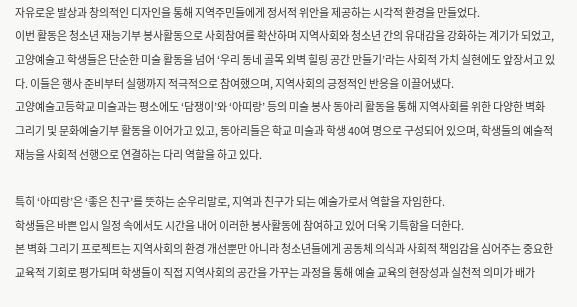자유로운 발상과 창의적인 디자인을 통해 지역주민들에게 정서적 위안을 제공하는 시각적 환경을 만들었다.
이번 활동은 청소년 재능기부 봉사활동으로 사회참여를 확산하며 지역사회와 청소년 간의 유대감을 강화하는 계기가 되었고, 고양예술고 학생들은 단순한 미술 활동을 넘어 ‘우리 동네 골목 외벽 힐링 공간 만들기’라는 사회적 가치 실현에도 앞장서고 있다. 이들은 행사 준비부터 실행까지 적극적으로 참여했으며, 지역사회의 긍정적인 반응을 이끌어냈다.
고양예술고등학교 미술과는 평소에도 ‘담쟁이’와 ‘아띠랑’ 등의 미술 봉사 동아리 활동을 통해 지역사회를 위한 다양한 벽화 그리기 및 문화예술기부 활동을 이어가고 있고, 동아리들은 학교 미술과 학생 40여 명으로 구성되어 있으며, 학생들의 예술적 재능을 사회적 선행으로 연결하는 다리 역할을 하고 있다.

특히 ‘아띠랑’은 ‘좋은 친구’를 뜻하는 순우리말로, 지역과 친구가 되는 예술가로서 역할을 자임한다.
학생들은 바쁜 입시 일정 속에서도 시간을 내어 이러한 봉사활동에 참여하고 있어 더욱 기특함을 더한다.
본 벽화 그리기 프로젝트는 지역사회의 환경 개선뿐만 아니라 청소년들에게 공동체 의식과 사회적 책임감을 심어주는 중요한 교육적 기회로 평가되며 학생들이 직접 지역사회의 공간을 가꾸는 과정을 통해 예술 교육의 현장성과 실천적 의미가 배가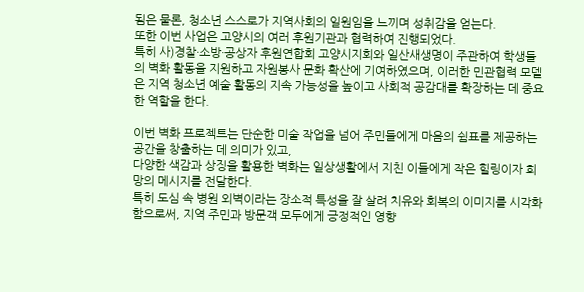됨은 물론, 청소년 스스로가 지역사회의 일원임을 느끼며 성취감을 얻는다.
또한 이번 사업은 고양시의 여러 후원기관과 협력하여 진행되었다.
특히 사)경찰·소방·공상자 후원연합회 고양시지회와 일산새생명이 주관하여 학생들의 벽화 활동을 지원하고 자원봉사 문화 확산에 기여하였으며, 이러한 민관협력 모델은 지역 청소년 예술 활동의 지속 가능성을 높이고 사회적 공감대를 확장하는 데 중요한 역할을 한다.

이번 벽화 프로젝트는 단순한 미술 작업을 넘어 주민들에게 마음의 쉼표를 제공하는 공간을 창출하는 데 의미가 있고,
다양한 색감과 상징을 활용한 벽화는 일상생활에서 지친 이들에게 작은 힐링이자 희망의 메시지를 전달한다.
특히 도심 속 병원 외벽이라는 장소적 특성을 잘 살려 치유와 회복의 이미지를 시각화함으로써, 지역 주민과 방문객 모두에게 긍정적인 영향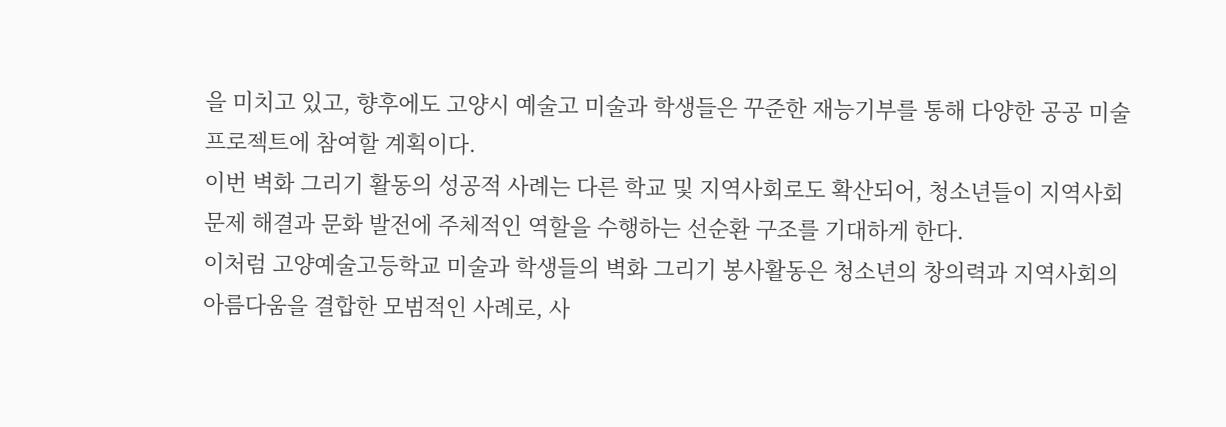을 미치고 있고, 향후에도 고양시 예술고 미술과 학생들은 꾸준한 재능기부를 통해 다양한 공공 미술 프로젝트에 참여할 계획이다.
이번 벽화 그리기 활동의 성공적 사례는 다른 학교 및 지역사회로도 확산되어, 청소년들이 지역사회 문제 해결과 문화 발전에 주체적인 역할을 수행하는 선순환 구조를 기대하게 한다.
이처럼 고양예술고등학교 미술과 학생들의 벽화 그리기 봉사활동은 청소년의 창의력과 지역사회의 아름다움을 결합한 모범적인 사례로, 사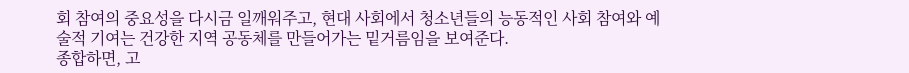회 참여의 중요성을 다시금 일깨워주고, 현대 사회에서 청소년들의 능동적인 사회 참여와 예술적 기여는 건강한 지역 공동체를 만들어가는 밑거름임을 보여준다.
종합하면, 고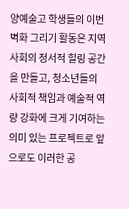양예술고 학생들의 이번 벽화 그리기 활동은 지역 사회의 정서적 힐링 공간을 만들고, 청소년들의 사회적 책임과 예술적 역량 강화에 크게 기여하는 의미 있는 프로젝트로 앞으로도 이러한 공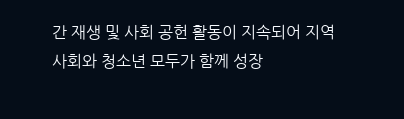간 재생 및 사회 공헌 활동이 지속되어 지역 사회와 청소년 모두가 함께 성장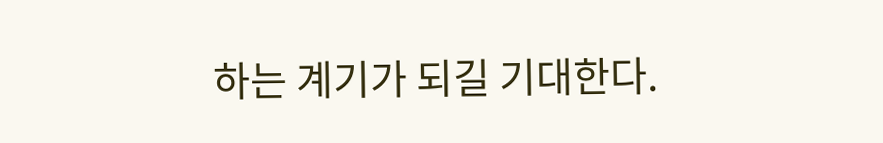하는 계기가 되길 기대한다.